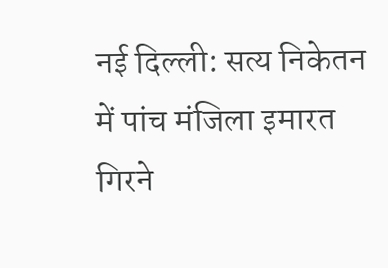नई दिल्ली: सत्य निकेतन में पांच मंजिला इमारत गिरने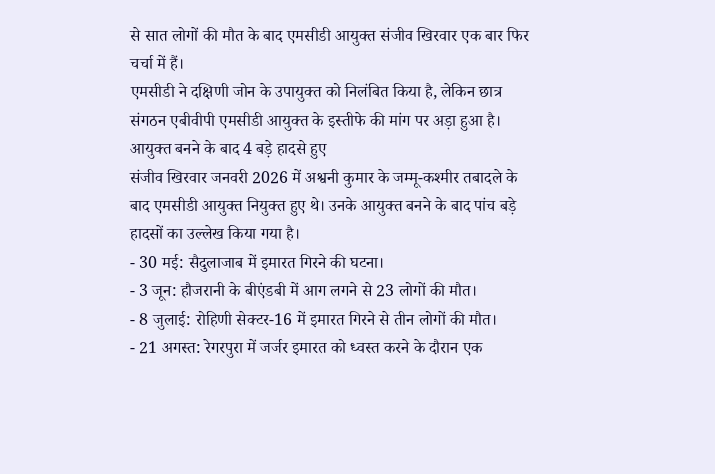से सात लोगों की मौत के बाद एमसीडी आयुक्त संजीव खिरवार एक बार फिर चर्चा में हैं।
एमसीडी ने दक्षिणी जोन के उपायुक्त को निलंबित किया है, लेकिन छात्र संगठन एबीवीपी एमसीडी आयुक्त के इस्तीफे की मांग पर अड़ा हुआ है।
आयुक्त बनने के बाद 4 बड़े हादसे हुए
संजीव खिरवार जनवरी 2026 में अश्वनी कुमार के जम्मू-कश्मीर तबादले के बाद एमसीडी आयुक्त नियुक्त हुए थे। उनके आयुक्त बनने के बाद पांच बड़े हादसों का उल्लेख किया गया है।
- 30 मई: सैदुलाजाब में इमारत गिरने की घटना।
- 3 जून: हौजरानी के बीएंडबी में आग लगने से 23 लोगों की मौत।
- 8 जुलाई: रोहिणी सेक्टर-16 में इमारत गिरने से तीन लोगों की मौत।
- 21 अगस्त: रेगरपुरा में जर्जर इमारत को ध्वस्त करने के दौरान एक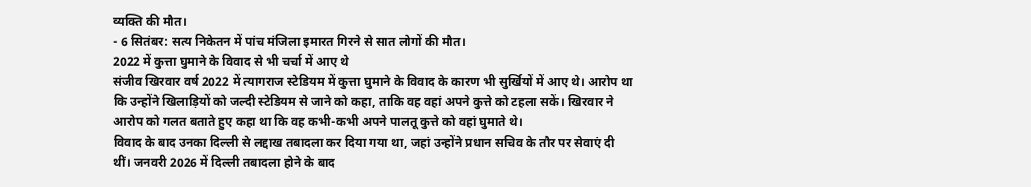व्यक्ति की मौत।
- 6 सितंबर: सत्य निकेतन में पांच मंजिला इमारत गिरने से सात लोगों की मौत।
2022 में कुत्ता घुमाने के विवाद से भी चर्चा में आए थे
संजीव खिरवार वर्ष 2022 में त्यागराज स्टेडियम में कुत्ता घुमाने के विवाद के कारण भी सुर्खियों में आए थे। आरोप था कि उन्होंने खिलाड़ियों को जल्दी स्टेडियम से जाने को कहा, ताकि वह वहां अपने कुत्ते को टहला सकें। खिरवार ने आरोप को गलत बताते हुए कहा था कि वह कभी-कभी अपने पालतू कुत्ते को वहां घुमाते थे।
विवाद के बाद उनका दिल्ली से लद्दाख तबादला कर दिया गया था, जहां उन्होंने प्रधान सचिव के तौर पर सेवाएं दी थीं। जनवरी 2026 में दिल्ली तबादला होने के बाद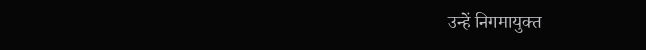उन्हें निगमायुक्त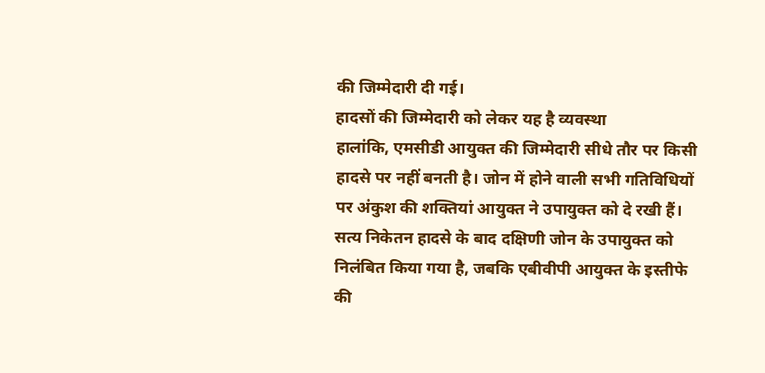की जिम्मेदारी दी गई।
हादसों की जिम्मेदारी को लेकर यह है व्यवस्था
हालांकि, एमसीडी आयुक्त की जिम्मेदारी सीधे तौर पर किसी हादसे पर नहीं बनती है। जोन में होने वाली सभी गतिविधियों पर अंकुश की शक्तियां आयुक्त ने उपायुक्त को दे रखी हैं।
सत्य निकेतन हादसे के बाद दक्षिणी जोन के उपायुक्त को निलंबित किया गया है, जबकि एबीवीपी आयुक्त के इस्तीफे की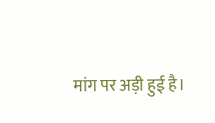मांग पर अड़ी हुई है।